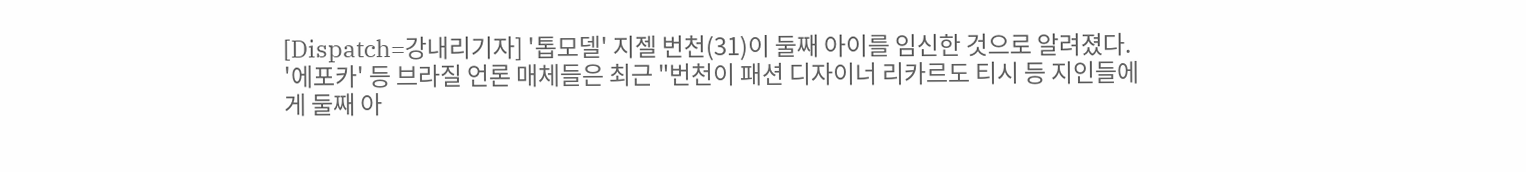[Dispatch=강내리기자] '톱모델' 지젤 번천(31)이 둘째 아이를 임신한 것으로 알려졌다.
'에포카' 등 브라질 언론 매체들은 최근 "번천이 패션 디자이너 리카르도 티시 등 지인들에게 둘째 아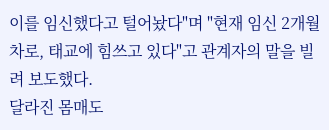이를 임신했다고 털어놨다"며 "현재 임신 2개월차로, 태교에 힘쓰고 있다"고 관계자의 말을 빌려 보도했다.
달라진 몸매도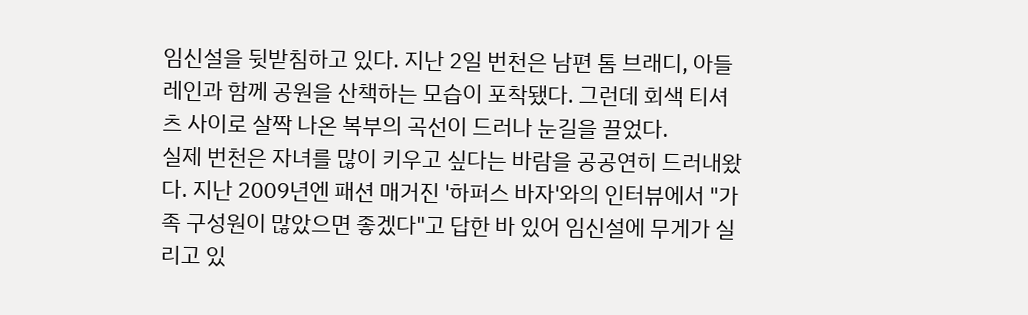임신설을 뒷받침하고 있다. 지난 2일 번천은 남편 톰 브래디, 아들 레인과 함께 공원을 산책하는 모습이 포착됐다. 그런데 회색 티셔츠 사이로 살짝 나온 복부의 곡선이 드러나 눈길을 끌었다.
실제 번천은 자녀를 많이 키우고 싶다는 바람을 공공연히 드러내왔다. 지난 2009년엔 패션 매거진 '하퍼스 바자'와의 인터뷰에서 "가족 구성원이 많았으면 좋겠다"고 답한 바 있어 임신설에 무게가 실리고 있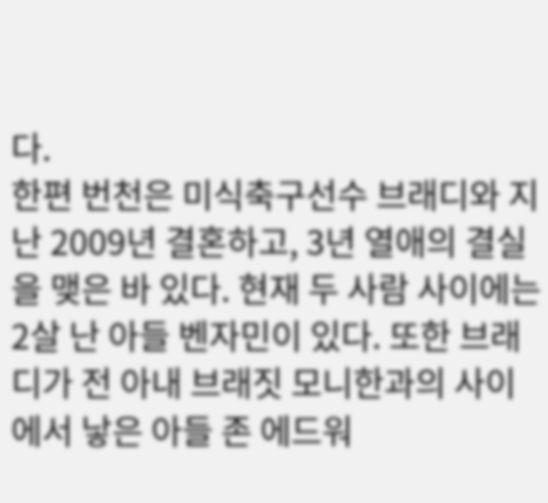다.
한편 번천은 미식축구선수 브래디와 지난 2009년 결혼하고, 3년 열애의 결실을 맺은 바 있다. 현재 두 사람 사이에는 2살 난 아들 벤자민이 있다. 또한 브래디가 전 아내 브래짓 모니한과의 사이에서 낳은 아들 존 에드워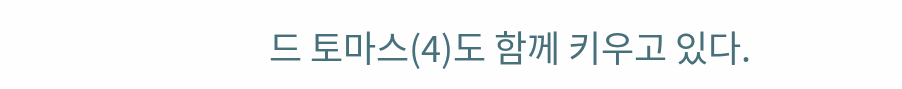드 토마스(4)도 함께 키우고 있다.